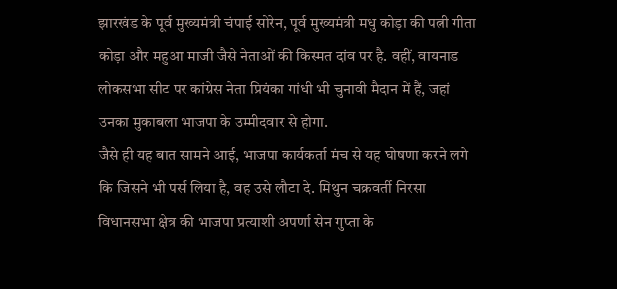झारखंड के पूर्व मुख्यमंत्री चंपाई सोरेन, पूर्व मुख्यमंत्री मधु कोड़ा की पत्नी गीता कोड़ा और महुआ माजी जैसे नेताओं की किस्मत दांव पर है. वहीं, वायनाड लोकसभा सीट पर कांग्रेस नेता प्रियंका गांधी भी चुनावी मैदान में हैं, जहां उनका मुकाबला भाजपा के उम्मीदवार से होगा.
जैसे ही यह बात सामने आई, भाजपा कार्यकर्ता मंच से यह घोषणा करने लगे कि जिसने भी पर्स लिया है, वह उसे लौटा दे. मिथुन चक्रवर्ती निरसा विधानसभा क्षेत्र की भाजपा प्रत्याशी अपर्णा सेन गुप्ता के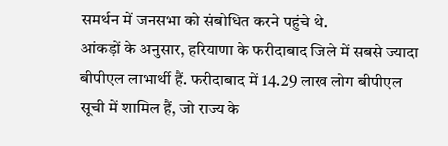समर्थन में जनसभा को संबोधित करने पहुंचे थे.
आंकड़ों के अनुसार, हरियाणा के फरीदाबाद जिले में सबसे ज्यादा बीपीएल लाभार्थी हैं. फरीदाबाद में 14.29 लाख लोग बीपीएल सूची में शामिल हैं, जो राज्य के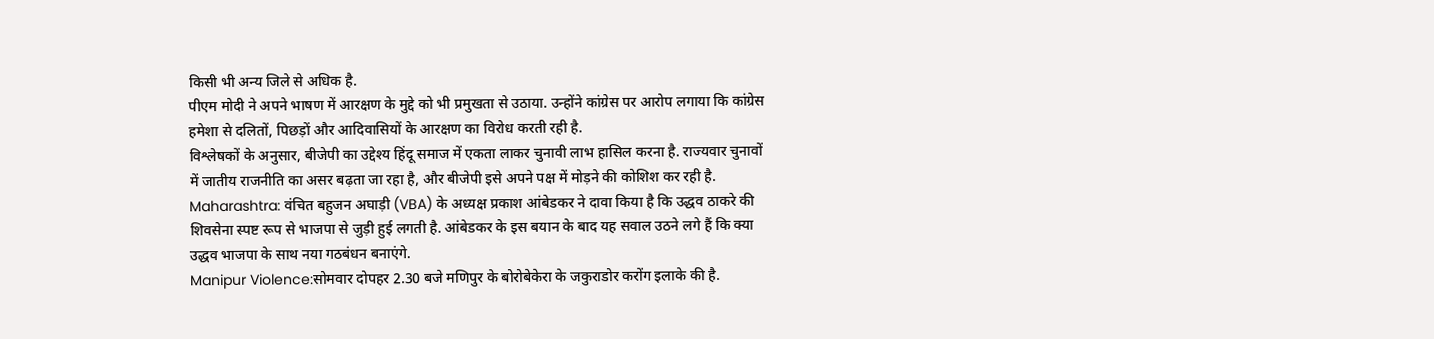किसी भी अन्य जिले से अधिक है.
पीएम मोदी ने अपने भाषण में आरक्षण के मुद्दे को भी प्रमुखता से उठाया. उन्होंने कांग्रेस पर आरोप लगाया कि कांग्रेस हमेशा से दलितों, पिछड़ों और आदिवासियों के आरक्षण का विरोध करती रही है.
विश्लेषकों के अनुसार, बीजेपी का उद्देश्य हिंदू समाज में एकता लाकर चुनावी लाभ हासिल करना है. राज्यवार चुनावों में जातीय राजनीति का असर बढ़ता जा रहा है, और बीजेपी इसे अपने पक्ष में मोड़ने की कोशिश कर रही है.
Maharashtra: वंचित बहुजन अघाड़ी (VBA) के अध्यक्ष प्रकाश आंबेडकर ने दावा किया है कि उद्धव ठाकरे की शिवसेना स्पष्ट रूप से भाजपा से जुड़ी हुई लगती है. आंबेडकर के इस बयान के बाद यह सवाल उठने लगे हैं कि क्या उद्धव भाजपा के साथ नया गठबंधन बनाएंगे.
Manipur Violence:सोमवार दोपहर 2.30 बजे मणिपुर के बोरोबेकेरा के जकुराडोर करोंग इलाके की है.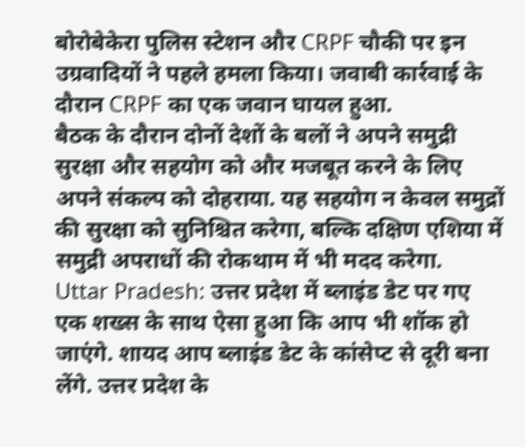बोरोबेकेरा पुलिस स्टेशन और CRPF चौकी पर इन उग्रवादियों ने पहले हमला किया। जवाबी कार्रवाई के दौरान CRPF का एक जवान घायल हुआ.
बैठक के दौरान दोनों देशों के बलों ने अपने समुद्री सुरक्षा और सहयोग को और मजबूत करने के लिए अपने संकल्प को दोहराया. यह सहयोग न केवल समुद्रों की सुरक्षा को सुनिश्चित करेगा, बल्कि दक्षिण एशिया में समुद्री अपराधों की रोकथाम में भी मदद करेगा.
Uttar Pradesh: उत्तर प्रदेश में ब्लाइंड डेट पर गए एक शख्स के साथ ऐसा हुआ कि आप भी शॉक हो जाएंगे. शायद आप ब्लाइंड डेट के कांसेप्ट से दूरी बना लेंगे. उत्तर प्रदेश के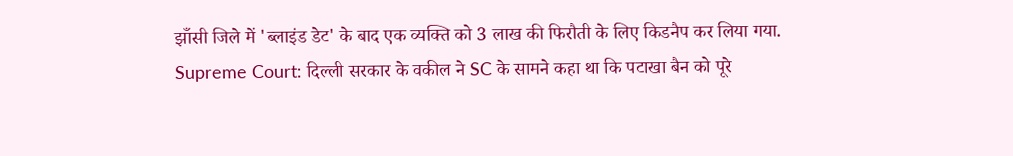झाँसी जिले में 'ब्लाइंड डेट' के बाद एक व्यक्ति को 3 लाख की फिरौती के लिए किडनैप कर लिया गया.
Supreme Court: दिल्ली सरकार के वकील ने SC के सामने कहा था कि पटाखा बैन को पूरे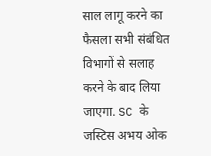साल लागू करने का फैसला सभी संबंधित विभागों से सलाह करने के बाद लिया जाएगा. SC के जस्टिस अभय ओक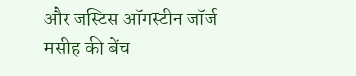और जस्टिस ऑगस्टीन जॉर्ज मसीह की बेंच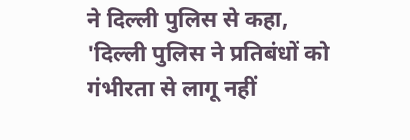ने दिल्ली पुलिस से कहा, 'दिल्ली पुलिस ने प्रतिबंधों को गंभीरता से लागू नहीं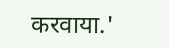करवाया.'